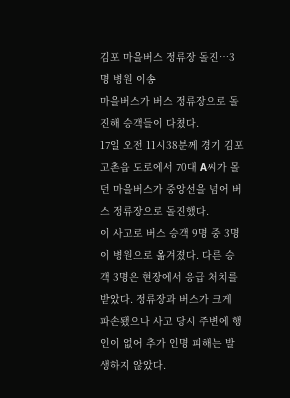김포 마을버스 정류장 돌진…3명 병원 이송
마을버스가 버스 정류장으로 돌진해 승객들이 다쳤다.
17일 오전 11시38분께 경기 김포 고촌읍 도로에서 70대 A씨가 몰던 마을버스가 중앙선을 넘어 버스 정류장으로 돌진했다.
이 사고로 버스 승객 9명 중 3명이 병원으로 옮겨졌다. 다른 승객 3명은 현장에서 응급 처치를 받았다. 정류장과 버스가 크게 파손됐으나 사고 당시 주변에 행인이 없어 추가 인명 피해는 발생하지 않았다.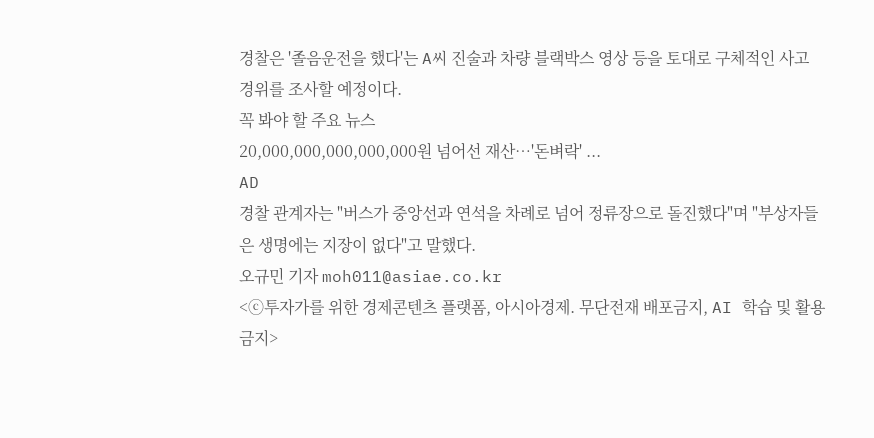경찰은 '졸음운전을 했다'는 A씨 진술과 차량 블랙박스 영상 등을 토대로 구체적인 사고 경위를 조사할 예정이다.
꼭 봐야 할 주요 뉴스
20,000,000,000,000,000원 넘어선 재산…'돈벼락' ...
AD
경찰 관계자는 "버스가 중앙선과 연석을 차례로 넘어 정류장으로 돌진했다"며 "부상자들은 생명에는 지장이 없다"고 말했다.
오규민 기자 moh011@asiae.co.kr
<ⓒ투자가를 위한 경제콘텐츠 플랫폼, 아시아경제. 무단전재 배포금지, AI 학습 및 활용 금지>